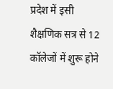प्रदेश में इसी शैक्षणिक सत्र से 12 कॉलेजों में शुरू होने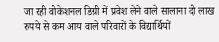जा रही वोकेशनल डिग्री में प्रवेश लेने वाले सालाना दो लाख रुपये से कम आय वाले परिवारों के विद्यार्थियों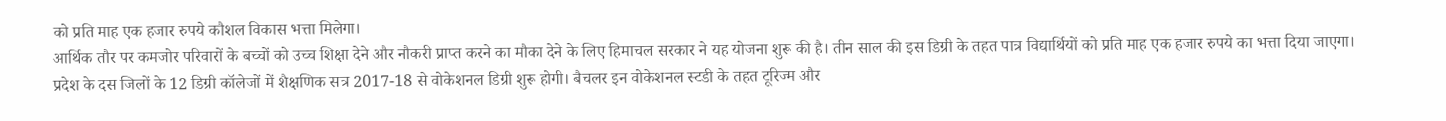को प्रति माह एक हजार रुपये कौशल विकास भत्ता मिलेगा।
आर्थिक तौर पर कमजोर परिवारों के बच्चों को उच्च शिक्षा देने और नौकरी प्राप्त करने का मौका देने के लिए हिमाचल सरकार ने यह योजना शुरू की है। तीन साल की इस डिग्री के तहत पात्र विद्यार्थियों को प्रति माह एक हजार रुपये का भत्ता दिया जाएगा।
प्रदेश के दस जिलों के 12 डिग्री कॉलेजों में शैक्षणिक सत्र 2017-18 से वोकेशनल डिग्री शुरू होगी। बैचलर इन वोकेशनल स्टडी के तहत टूरिज्म और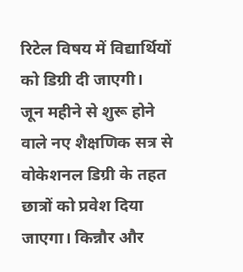रिटेल विषय में विद्यार्थियों को डिग्री दी जाएगी।
जून महीने से शुरू होने वाले नए शैक्षणिक सत्र से वोकेशनल डिग्री के तहत छात्रों को प्रवेश दिया जाएगा। किन्नौर और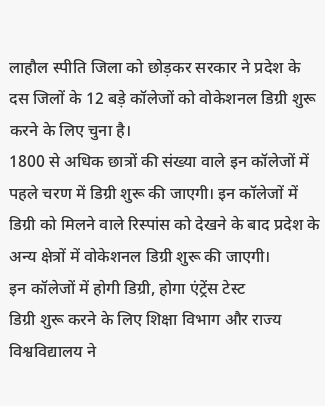लाहौल स्पीति जिला को छोड़कर सरकार ने प्रदेश के दस जिलों के 12 बड़े कॉलेजों को वोकेशनल डिग्री शुरू करने के लिए चुना है।
1800 से अधिक छात्रों की संख्या वाले इन कॉलेजों में पहले चरण में डिग्री शुरू की जाएगी। इन कॉलेजों में डिग्री को मिलने वाले रिस्पांस को देखने के बाद प्रदेश के अन्य क्षेत्रों में वोकेशनल डिग्री शुरू की जाएगी।
इन कॉलेजों में होगी डिग्री, होगा एंट्रेंस टेस्ट
डिग्री शुरू करने के लिए शिक्षा विभाग और राज्य विश्वविद्यालय ने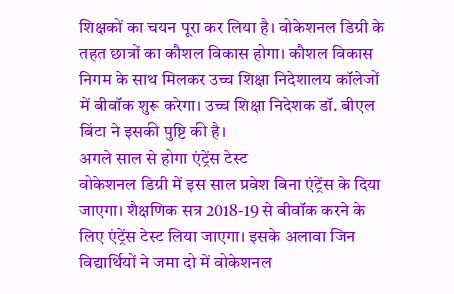शिक्षकों का चयन पूरा कर लिया है। वोकेशनल डिग्री के तहत छात्रों का कौशल विकास होगा। कौशल विकास निगम के साथ मिलकर उच्च शिक्षा निदेशालय कॉलेजों में बीवॉक शुरू करेगा। उच्च शिक्षा निदेशक डॉ. बीएल बिंटा ने इसकी पुष्टि की है।
अगले साल से होगा एंट्रेंस टेस्ट
वोकेशनल डिग्री में इस साल प्रवेश बिना एंट्रेंस के दिया जाएगा। शैक्षणिक सत्र 2018-19 से बीवॉक करने के लिए एंट्रेंस टेस्ट लिया जाएगा। इसके अलावा जिन विद्यार्थियों ने जमा दो में वोकेशनल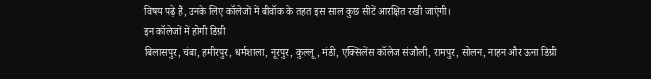विषय पढ़े हैं, उनके लिए कॉलेजों में बीवॉक के तहत इस साल कुछ सीटें आरक्षित रखी जाएंगी।
इन कॉलेजों में होगी डिग्री
बिलासपुर, चंबा, हमीरपुर, धर्मशाला, नूरपुर, कुल्लू, मंडी, एक्सिलेंस कॉलेज संजौली, रामपुर, सोलन, नाहन और ऊना डिग्री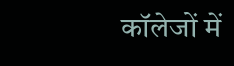कॉलेजों में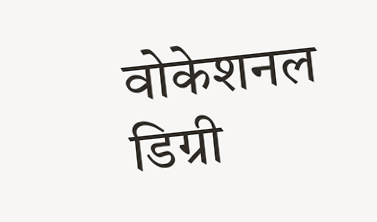वोकेशनल डिग्री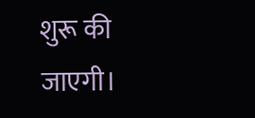शुरू की जाएगी।